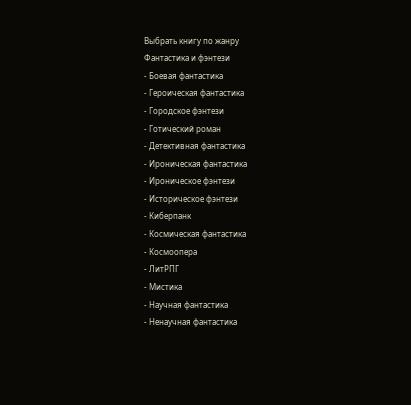Выбрать книгу по жанру
Фантастика и фэнтези
- Боевая фантастика
- Героическая фантастика
- Городское фэнтези
- Готический роман
- Детективная фантастика
- Ироническая фантастика
- Ироническое фэнтези
- Историческое фэнтези
- Киберпанк
- Космическая фантастика
- Космоопера
- ЛитРПГ
- Мистика
- Научная фантастика
- Ненаучная фантастика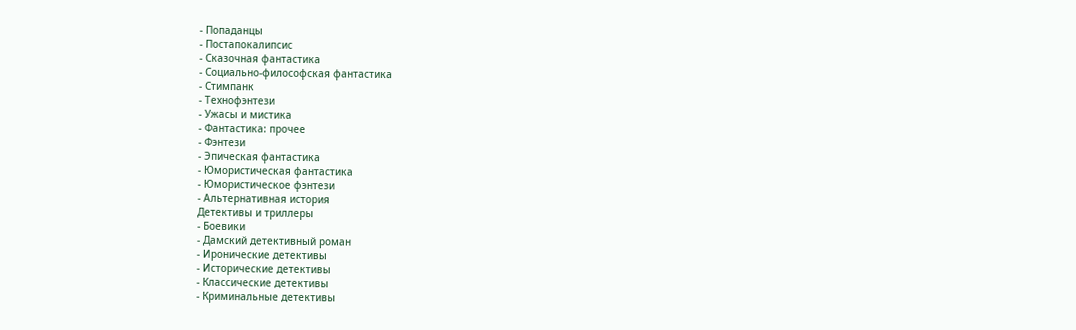- Попаданцы
- Постапокалипсис
- Сказочная фантастика
- Социально-философская фантастика
- Стимпанк
- Технофэнтези
- Ужасы и мистика
- Фантастика: прочее
- Фэнтези
- Эпическая фантастика
- Юмористическая фантастика
- Юмористическое фэнтези
- Альтернативная история
Детективы и триллеры
- Боевики
- Дамский детективный роман
- Иронические детективы
- Исторические детективы
- Классические детективы
- Криминальные детективы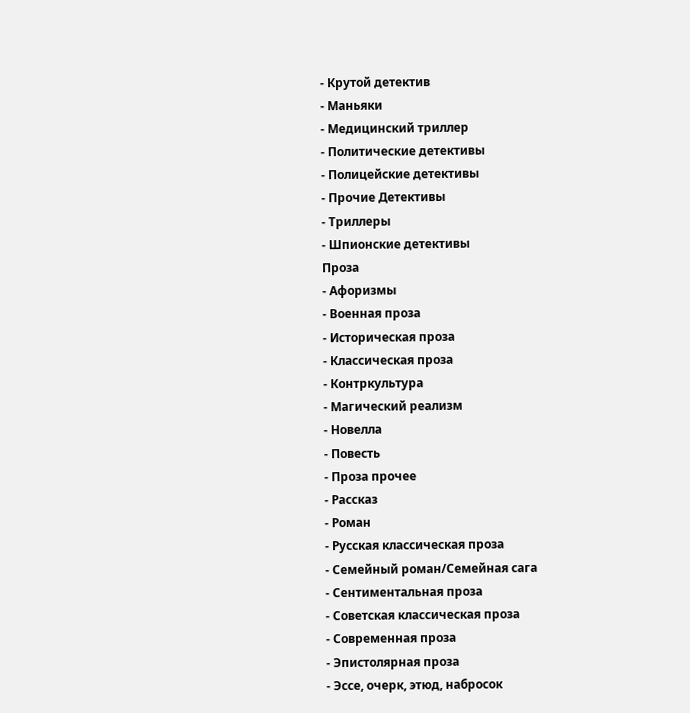- Крутой детектив
- Маньяки
- Медицинский триллер
- Политические детективы
- Полицейские детективы
- Прочие Детективы
- Триллеры
- Шпионские детективы
Проза
- Афоризмы
- Военная проза
- Историческая проза
- Классическая проза
- Контркультура
- Магический реализм
- Новелла
- Повесть
- Проза прочее
- Рассказ
- Роман
- Русская классическая проза
- Семейный роман/Семейная сага
- Сентиментальная проза
- Советская классическая проза
- Современная проза
- Эпистолярная проза
- Эссе, очерк, этюд, набросок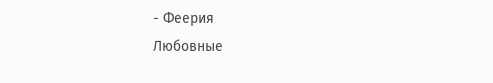- Феерия
Любовные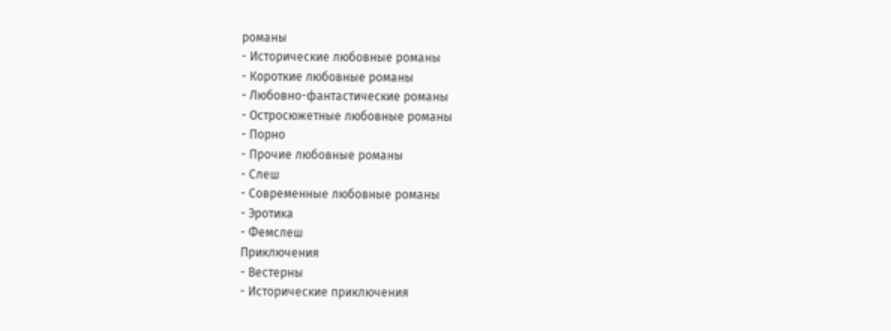романы
- Исторические любовные романы
- Короткие любовные романы
- Любовно-фантастические романы
- Остросюжетные любовные романы
- Порно
- Прочие любовные романы
- Слеш
- Современные любовные романы
- Эротика
- Фемслеш
Приключения
- Вестерны
- Исторические приключения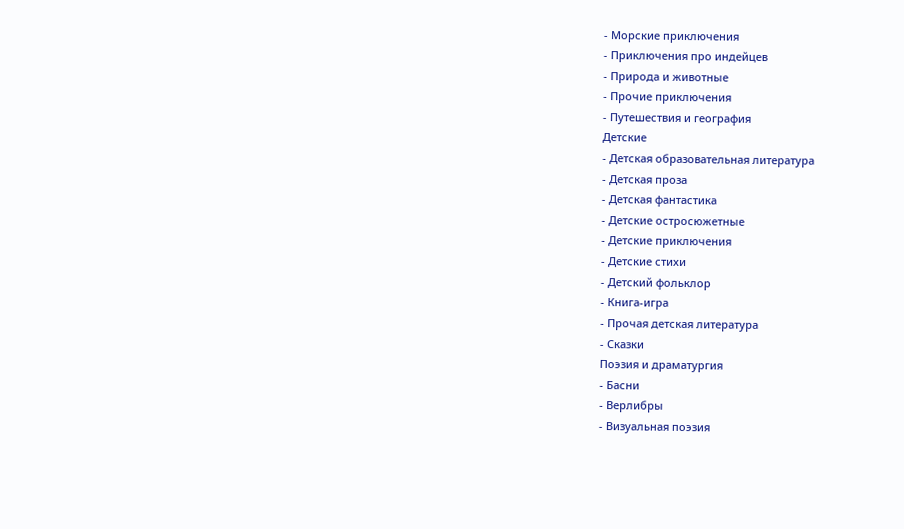- Морские приключения
- Приключения про индейцев
- Природа и животные
- Прочие приключения
- Путешествия и география
Детские
- Детская образовательная литература
- Детская проза
- Детская фантастика
- Детские остросюжетные
- Детские приключения
- Детские стихи
- Детский фольклор
- Книга-игра
- Прочая детская литература
- Сказки
Поэзия и драматургия
- Басни
- Верлибры
- Визуальная поэзия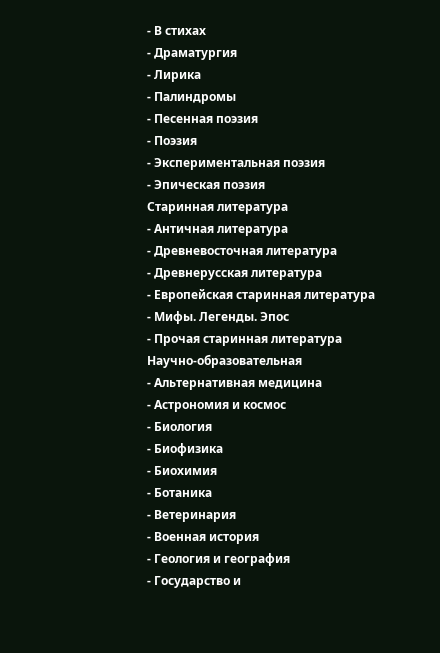- В стихах
- Драматургия
- Лирика
- Палиндромы
- Песенная поэзия
- Поэзия
- Экспериментальная поэзия
- Эпическая поэзия
Старинная литература
- Античная литература
- Древневосточная литература
- Древнерусская литература
- Европейская старинная литература
- Мифы. Легенды. Эпос
- Прочая старинная литература
Научно-образовательная
- Альтернативная медицина
- Астрономия и космос
- Биология
- Биофизика
- Биохимия
- Ботаника
- Ветеринария
- Военная история
- Геология и география
- Государство и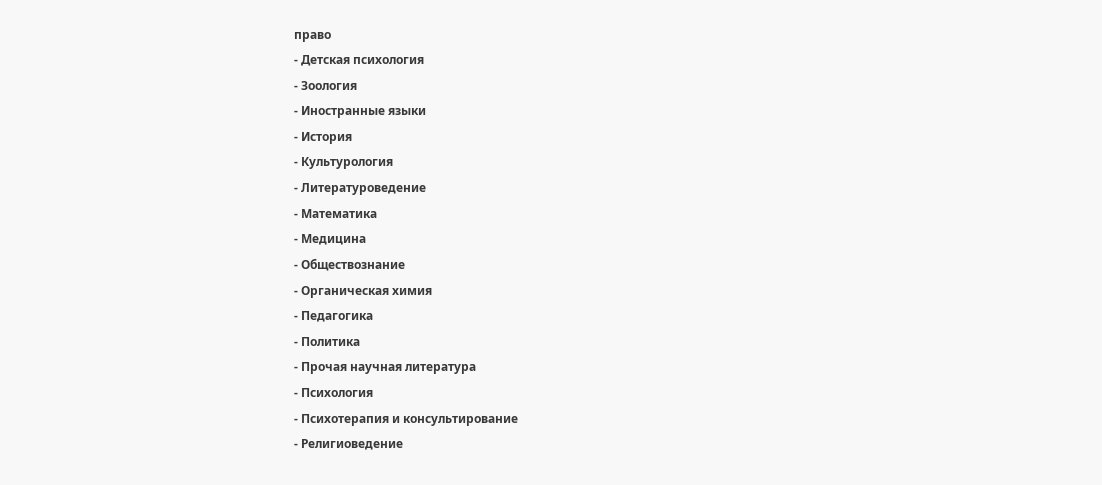право
- Детская психология
- Зоология
- Иностранные языки
- История
- Культурология
- Литературоведение
- Математика
- Медицина
- Обществознание
- Органическая химия
- Педагогика
- Политика
- Прочая научная литература
- Психология
- Психотерапия и консультирование
- Религиоведение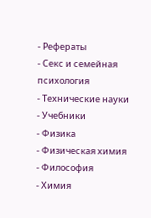- Рефераты
- Секс и семейная психология
- Технические науки
- Учебники
- Физика
- Физическая химия
- Философия
- Химия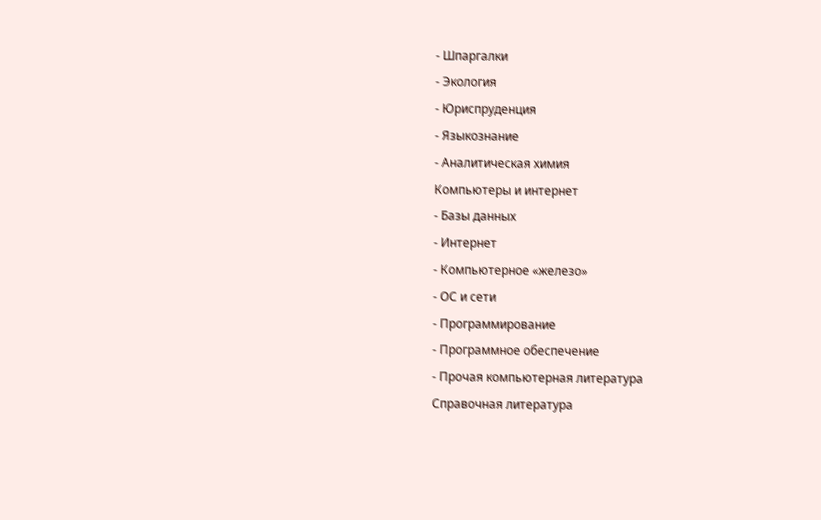- Шпаргалки
- Экология
- Юриспруденция
- Языкознание
- Аналитическая химия
Компьютеры и интернет
- Базы данных
- Интернет
- Компьютерное «железо»
- ОС и сети
- Программирование
- Программное обеспечение
- Прочая компьютерная литература
Справочная литература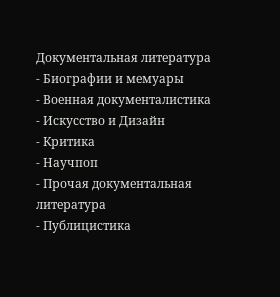Документальная литература
- Биографии и мемуары
- Военная документалистика
- Искусство и Дизайн
- Критика
- Научпоп
- Прочая документальная литература
- Публицистика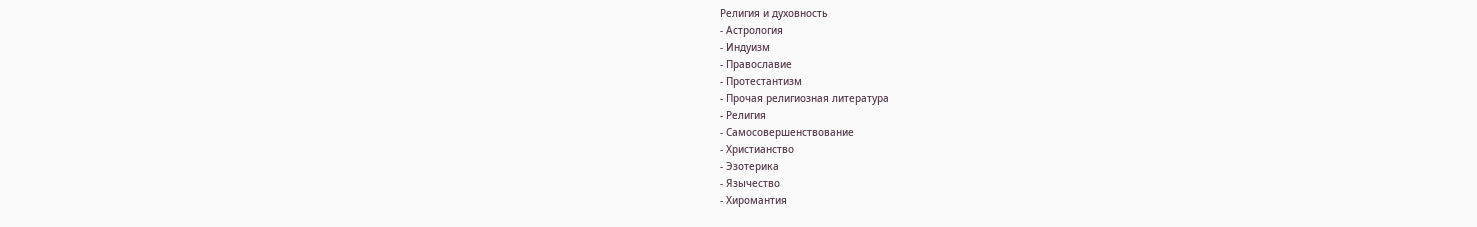Религия и духовность
- Астрология
- Индуизм
- Православие
- Протестантизм
- Прочая религиозная литература
- Религия
- Самосовершенствование
- Христианство
- Эзотерика
- Язычество
- Хиромантия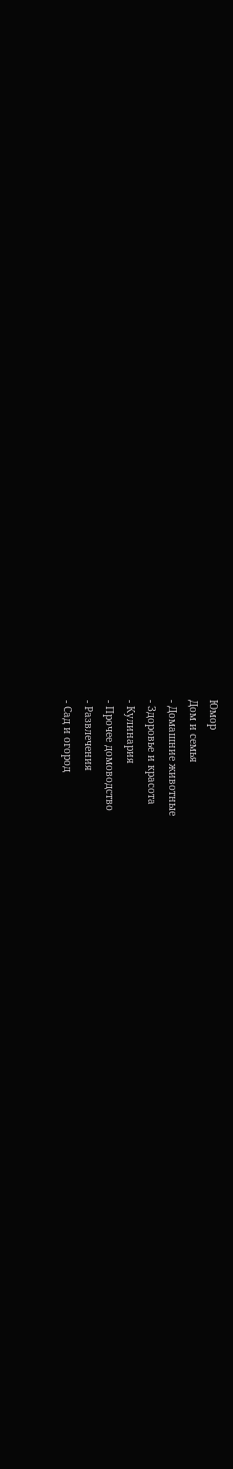Юмор
Дом и семья
- Домашние животные
- Здоровье и красота
- Кулинария
- Прочее домоводство
- Развлечения
- Сад и огород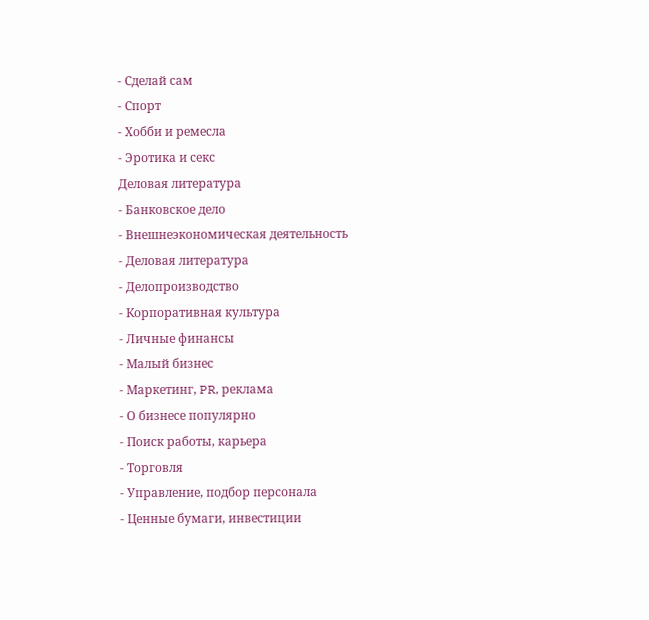- Сделай сам
- Спорт
- Хобби и ремесла
- Эротика и секс
Деловая литература
- Банковское дело
- Внешнеэкономическая деятельность
- Деловая литература
- Делопроизводство
- Корпоративная культура
- Личные финансы
- Малый бизнес
- Маркетинг, PR, реклама
- О бизнесе популярно
- Поиск работы, карьера
- Торговля
- Управление, подбор персонала
- Ценные бумаги, инвестиции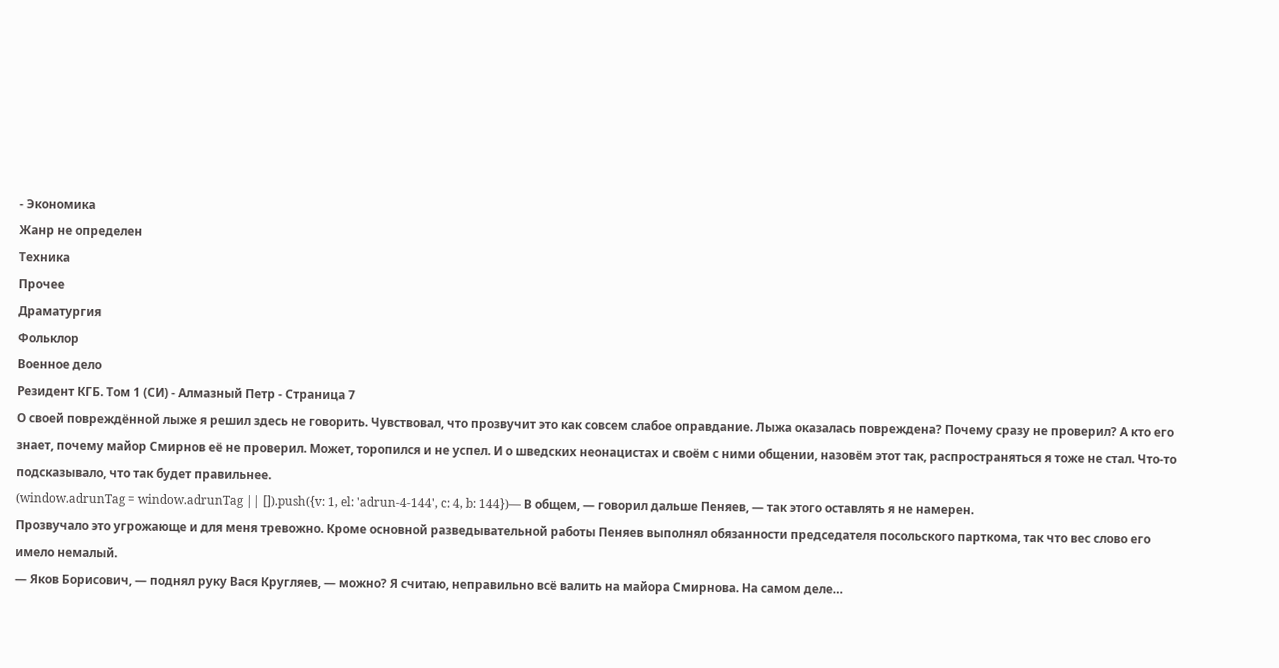- Экономика
Жанр не определен
Техника
Прочее
Драматургия
Фольклор
Военное дело
Резидент КГБ. Том 1 (СИ) - Алмазный Петр - Страница 7
О своей повреждённой лыже я решил здесь не говорить. Чувствовал, что прозвучит это как совсем слабое оправдание. Лыжа оказалась повреждена? Почему сразу не проверил? А кто его знает, почему майор Смирнов её не проверил. Может, торопился и не успел. И о шведских неонацистах и своём с ними общении, назовём этот так, распространяться я тоже не стал. Что-то подсказывало, что так будет правильнее.
(window.adrunTag = window.adrunTag || []).push({v: 1, el: 'adrun-4-144', c: 4, b: 144})— В общем, — говорил дальше Пеняев, — так этого оставлять я не намерен.
Прозвучало это угрожающе и для меня тревожно. Кроме основной разведывательной работы Пеняев выполнял обязанности председателя посольского парткома, так что вес слово его имело немалый.
— Яков Борисович, — поднял руку Вася Кругляев, — можно? Я считаю, неправильно всё валить на майора Смирнова. На самом деле…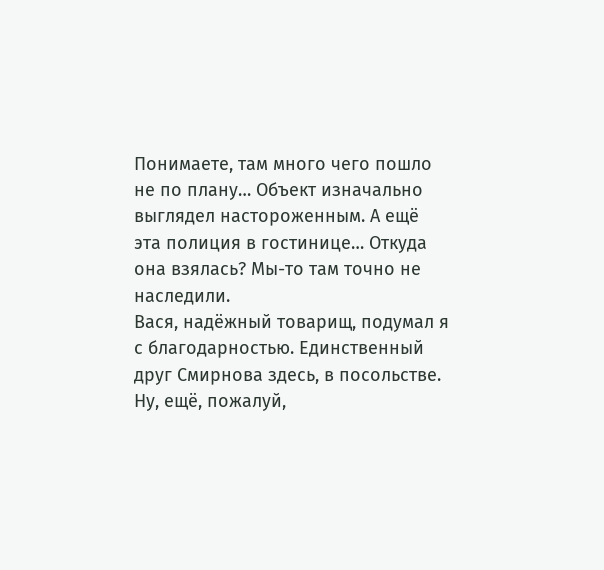Понимаете, там много чего пошло не по плану… Объект изначально выглядел настороженным. А ещё эта полиция в гостинице… Откуда она взялась? Мы-то там точно не наследили.
Вася, надёжный товарищ, подумал я с благодарностью. Единственный друг Смирнова здесь, в посольстве. Ну, ещё, пожалуй,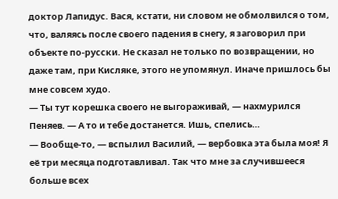доктор Лапидус. Вася, кстати, ни словом не обмолвился о том, что, валяясь после своего падения в снегу, я заговорил при объекте по-русски. Не сказал не только по возвращении, но даже там, при Кисляке, этого не упомянул. Иначе пришлось бы мне совсем худо.
— Ты тут корешка своего не выгораживай, — нахмурился Пеняев. — А то и тебе достанется. Ишь, спелись…
— Вообще-то, — вспылил Василий, — вербовка эта была моя! Я её три месяца подготавливал. Так что мне за случившееся больше всех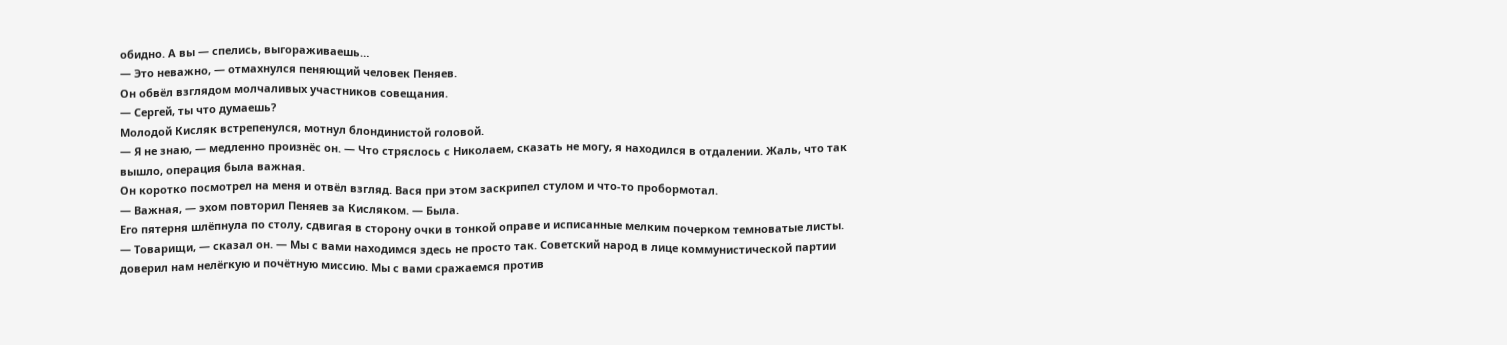обидно. А вы — спелись, выгораживаешь…
— Это неважно, — отмахнулся пеняющий человек Пеняев.
Он обвёл взглядом молчаливых участников совещания.
— Сергей, ты что думаешь?
Молодой Кисляк встрепенулся, мотнул блондинистой головой.
— Я не знаю, — медленно произнёс он. — Что стряслось с Николаем, сказать не могу, я находился в отдалении. Жаль, что так вышло, операция была важная.
Он коротко посмотрел на меня и отвёл взгляд. Вася при этом заскрипел стулом и что-то пробормотал.
— Важная, — эхом повторил Пеняев за Кисляком. — Была.
Его пятерня шлёпнула по столу, сдвигая в сторону очки в тонкой оправе и исписанные мелким почерком темноватые листы.
— Товарищи, — сказал он. — Мы с вами находимся здесь не просто так. Советский народ в лице коммунистической партии доверил нам нелёгкую и почётную миссию. Мы с вами сражаемся против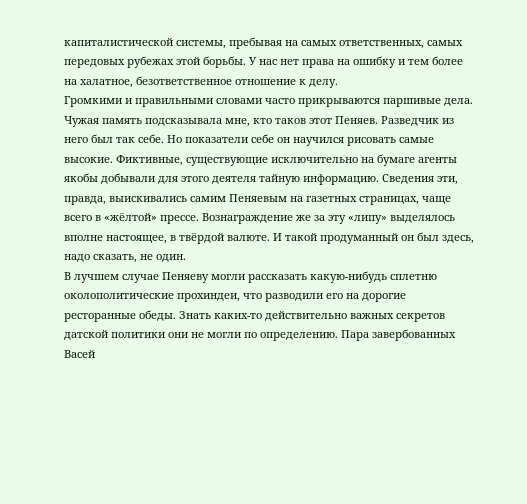капиталистической системы, пребывая на самых ответственных, самых передовых рубежах этой борьбы. У нас нет права на ошибку и тем более на халатное, безответственное отношение к делу.
Громкими и правильными словами часто прикрываются паршивые дела. Чужая память подсказывала мне, кто таков этот Пеняев. Разведчик из него был так себе. Но показатели себе он научился рисовать самые высокие. Фиктивные, существующие исключительно на бумаге агенты якобы добывали для этого деятеля тайную информацию. Сведения эти, правда, выискивались самим Пеняевым на газетных страницах, чаще всего в «жёлтой» прессе. Вознаграждение же за эту «липу» выделялось вполне настоящее, в твёрдой валюте. И такой продуманный он был здесь, надо сказать, не один.
В лучшем случае Пеняеву могли рассказать какую-нибудь сплетню околополитические прохиндеи, что разводили его на дорогие ресторанные обеды. Знать каких-то действительно важных секретов датской политики они не могли по определению. Пара завербованных Васей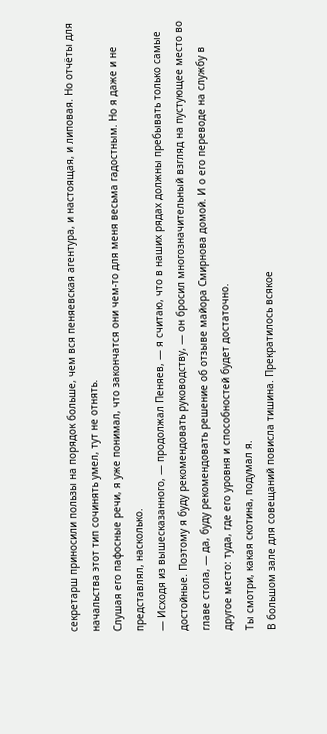секретарш приносили пользы на порядок больше, чем вся пеняевская агентура, и настоящая, и липовая. Но отчёты для начальства этот тип сочинять умел, тут не отнять.
Слушая его пафосные речи, я уже понимал, что закончатся они чем-то для меня весьма гадостным. Но я даже и не представлял, насколько.
— Исходя из вышесказанного, — продолжал Пеняев, — я считаю, что в наших рядах должны пребывать только самые достойные. Поэтому я буду рекомендовать руководству, — он бросил многозначительный взгляд на пустующее место во главе стола, — да, буду рекомендовать решение об отзыве майора Смирнова домой. И о его переводе на службу в другое место: туда, где его уровня и способностей будет достаточно.
Ты смотри, какая скотина, подумал я.
В большом зале для совещаний повисла тишина. Прекратилось всякое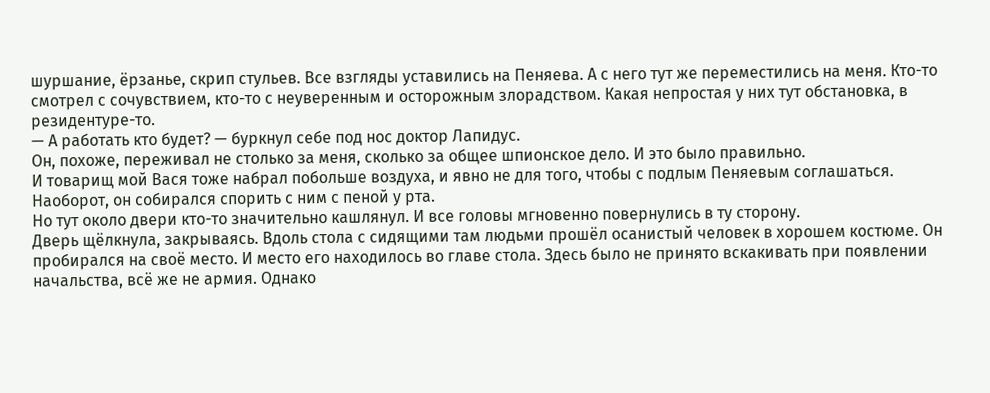шуршание, ёрзанье, скрип стульев. Все взгляды уставились на Пеняева. А с него тут же переместились на меня. Кто-то смотрел с сочувствием, кто-то с неуверенным и осторожным злорадством. Какая непростая у них тут обстановка, в резидентуре-то.
— А работать кто будет? — буркнул себе под нос доктор Лапидус.
Он, похоже, переживал не столько за меня, сколько за общее шпионское дело. И это было правильно.
И товарищ мой Вася тоже набрал побольше воздуха, и явно не для того, чтобы с подлым Пеняевым соглашаться. Наоборот, он собирался спорить с ним с пеной у рта.
Но тут около двери кто-то значительно кашлянул. И все головы мгновенно повернулись в ту сторону.
Дверь щёлкнула, закрываясь. Вдоль стола с сидящими там людьми прошёл осанистый человек в хорошем костюме. Он пробирался на своё место. И место его находилось во главе стола. Здесь было не принято вскакивать при появлении начальства, всё же не армия. Однако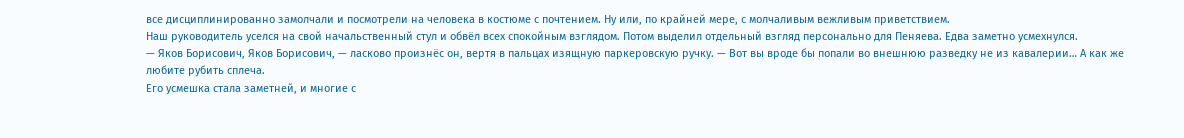все дисциплинированно замолчали и посмотрели на человека в костюме с почтением. Ну или, по крайней мере, с молчаливым вежливым приветствием.
Наш руководитель уселся на свой начальственный стул и обвёл всех спокойным взглядом. Потом выделил отдельный взгляд персонально для Пеняева. Едва заметно усмехнулся.
— Яков Борисович, Яков Борисович, — ласково произнёс он, вертя в пальцах изящную паркеровскую ручку. — Вот вы вроде бы попали во внешнюю разведку не из кавалерии… А как же любите рубить сплеча.
Его усмешка стала заметней, и многие с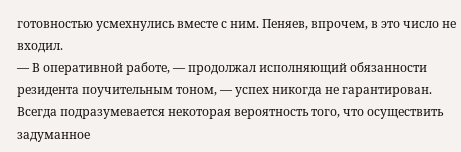готовностью усмехнулись вместе с ним. Пеняев, впрочем, в это число не входил.
— В оперативной работе, — продолжал исполняющий обязанности резидента поучительным тоном, — успех никогда не гарантирован. Всегда подразумевается некоторая вероятность того, что осуществить задуманное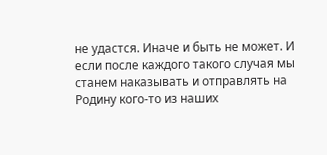не удастся. Иначе и быть не может. И если после каждого такого случая мы станем наказывать и отправлять на Родину кого-то из наших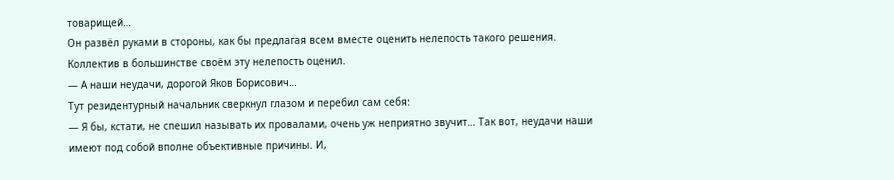товарищей…
Он развёл руками в стороны, как бы предлагая всем вместе оценить нелепость такого решения. Коллектив в большинстве своём эту нелепость оценил.
— А наши неудачи, дорогой Яков Борисович…
Тут резидентурный начальник сверкнул глазом и перебил сам себя:
— Я бы, кстати, не спешил называть их провалами, очень уж неприятно звучит… Так вот, неудачи наши имеют под собой вполне объективные причины. И,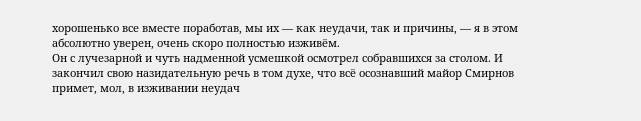хорошенько все вместе поработав, мы их — как неудачи, так и причины, — я в этом абсолютно уверен, очень скоро полностью изживём.
Он с лучезарной и чуть надменной усмешкой осмотрел собравшихся за столом. И закончил свою назидательную речь в том духе, что всё осознавший майор Смирнов примет, мол, в изживании неудач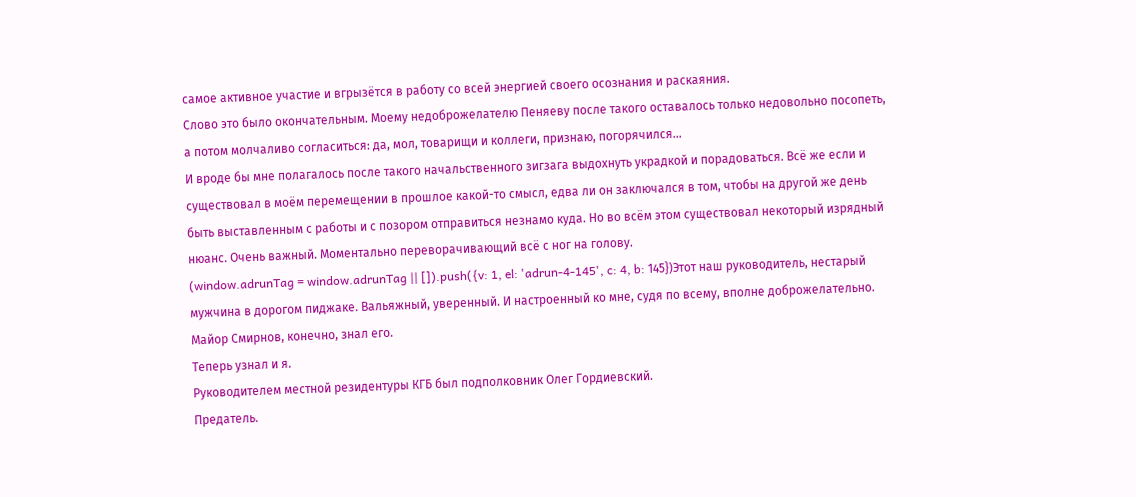самое активное участие и вгрызётся в работу со всей энергией своего осознания и раскаяния.
Слово это было окончательным. Моему недоброжелателю Пеняеву после такого оставалось только недовольно посопеть, а потом молчаливо согласиться: да, мол, товарищи и коллеги, признаю, погорячился…
И вроде бы мне полагалось после такого начальственного зигзага выдохнуть украдкой и порадоваться. Всё же если и существовал в моём перемещении в прошлое какой-то смысл, едва ли он заключался в том, чтобы на другой же день быть выставленным с работы и с позором отправиться незнамо куда. Но во всём этом существовал некоторый изрядный нюанс. Очень важный. Моментально переворачивающий всё с ног на голову.
(window.adrunTag = window.adrunTag || []).push({v: 1, el: 'adrun-4-145', c: 4, b: 145})Этот наш руководитель, нестарый мужчина в дорогом пиджаке. Вальяжный, уверенный. И настроенный ко мне, судя по всему, вполне доброжелательно. Майор Смирнов, конечно, знал его.
Теперь узнал и я.
Руководителем местной резидентуры КГБ был подполковник Олег Гордиевский.
Предатель.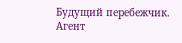Будущий перебежчик.
Агент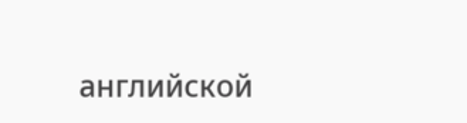английской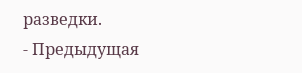разведки.
- Предыдущая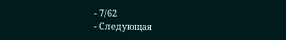- 7/62
- Следующая